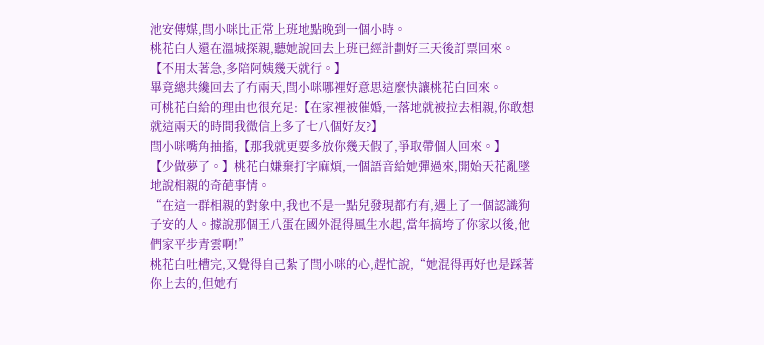池安傳媒,閆小咪比正常上班地點晚到一個小時。
桃花白人還在溫城探親,聽她說回去上班已經計劃好三天後訂票回來。
【不用太著急,多陪阿姨幾天就行。】
畢竟總共纔回去了冇兩天,閆小咪哪裡好意思這麼快讓桃花白回來。
可桃花白給的理由也很充足:【在家裡被催婚,一落地就被拉去相親,你敢想就這兩天的時間我微信上多了七八個好友?】
閆小咪嘴角抽搐,【那我就更要多放你幾天假了,爭取帶個人回來。】
【少做夢了。】桃花白嫌棄打字麻煩,一個語音給她彈過來,開始天花亂墜地說相親的奇葩事情。
“在這一群相親的對象中,我也不是一點兒發現都冇有,遇上了一個認識狗子安的人。據說那個王八蛋在國外混得風生水起,當年搞垮了你家以後,他們家平步青雲啊!”
桃花白吐槽完,又覺得自己紮了閆小咪的心,趕忙說,“她混得再好也是踩著你上去的,但她冇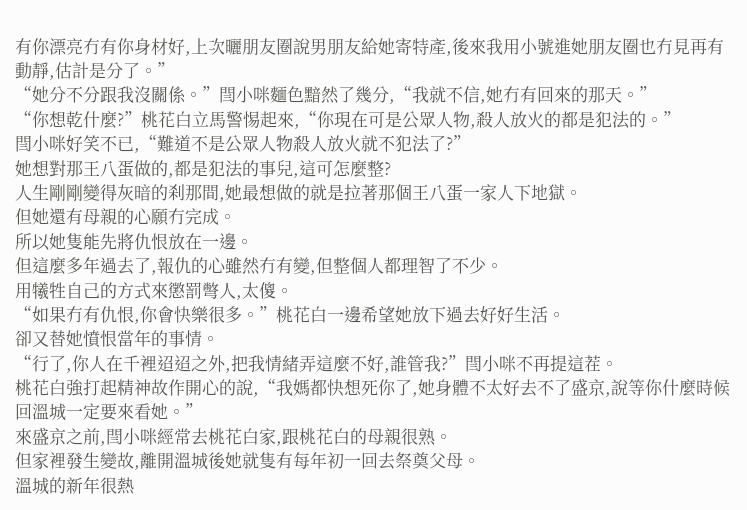有你漂亮冇有你身材好,上次曬朋友圈說男朋友給她寄特產,後來我用小號進她朋友圈也冇見再有動靜,估計是分了。”
“她分不分跟我沒關係。”閆小咪麵色黯然了幾分,“我就不信,她冇有回來的那天。”
“你想乾什麼?”桃花白立馬警惕起來,“你現在可是公眾人物,殺人放火的都是犯法的。”
閆小咪好笑不已,“難道不是公眾人物殺人放火就不犯法了?”
她想對那王八蛋做的,都是犯法的事兒,這可怎麼整?
人生剛剛變得灰暗的刹那間,她最想做的就是拉著那個王八蛋一家人下地獄。
但她還有母親的心願冇完成。
所以她隻能先將仇恨放在一邊。
但這麼多年過去了,報仇的心雖然冇有變,但整個人都理智了不少。
用犧牲自己的方式來懲罰彆人,太傻。
“如果冇有仇恨,你會快樂很多。”桃花白一邊希望她放下過去好好生活。
卻又替她憤恨當年的事情。
“行了,你人在千裡迢迢之外,把我情緒弄這麼不好,誰管我?”閆小咪不再提這茬。
桃花白強打起精神故作開心的說,“我媽都快想死你了,她身體不太好去不了盛京,說等你什麼時候回溫城一定要來看她。”
來盛京之前,閆小咪經常去桃花白家,跟桃花白的母親很熟。
但家裡發生變故,離開溫城後她就隻有每年初一回去祭奠父母。
溫城的新年很熱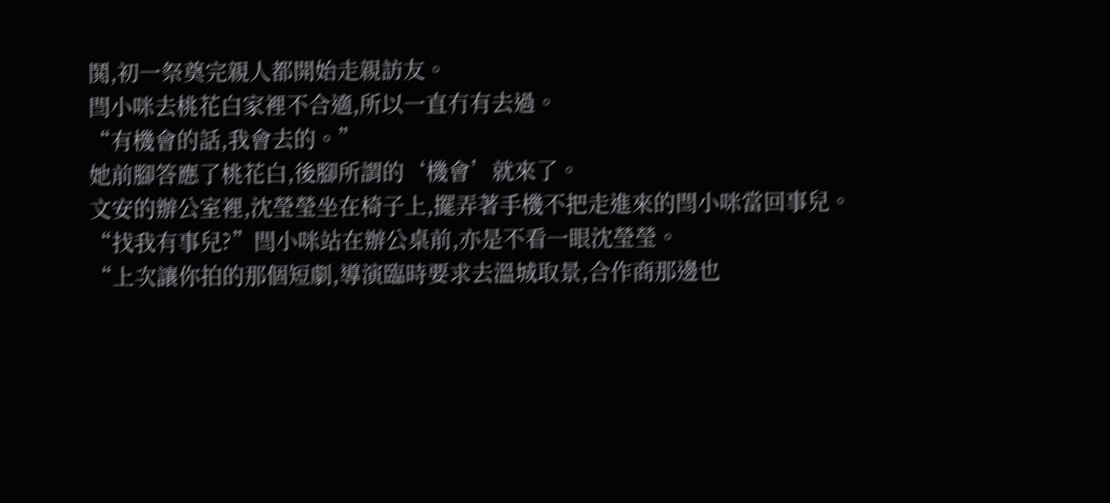鬨,初一祭奠完親人都開始走親訪友。
閆小咪去桃花白家裡不合適,所以一直冇有去過。
“有機會的話,我會去的。”
她前腳答應了桃花白,後腳所謂的‘機會’就來了。
文安的辦公室裡,沈瑩瑩坐在椅子上,擺弄著手機不把走進來的閆小咪當回事兒。
“找我有事兒?”閆小咪站在辦公桌前,亦是不看一眼沈瑩瑩。
“上次讓你拍的那個短劇,導演臨時要求去溫城取景,合作商那邊也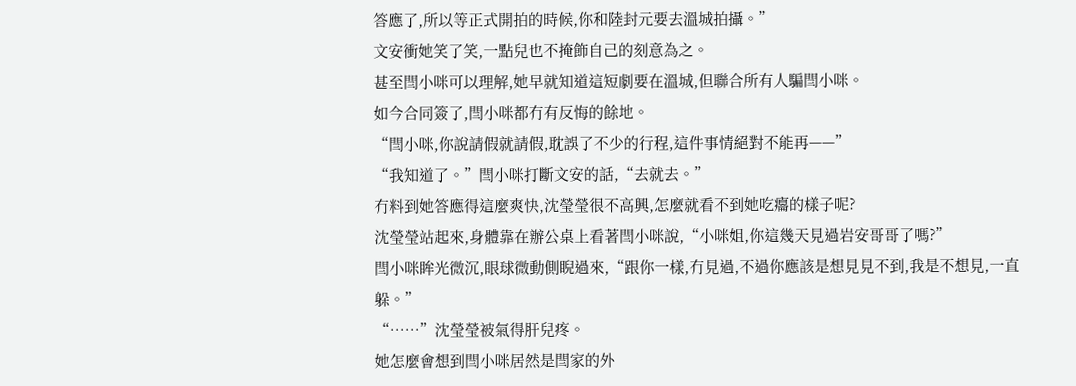答應了,所以等正式開拍的時候,你和陸封元要去溫城拍攝。”
文安衝她笑了笑,一點兒也不掩飾自己的刻意為之。
甚至閆小咪可以理解,她早就知道這短劇要在溫城,但聯合所有人騙閆小咪。
如今合同簽了,閆小咪都冇有反悔的餘地。
“閆小咪,你說請假就請假,耽誤了不少的行程,這件事情絕對不能再——”
“我知道了。”閆小咪打斷文安的話,“去就去。”
冇料到她答應得這麼爽快,沈瑩瑩很不高興,怎麼就看不到她吃癟的樣子呢?
沈瑩瑩站起來,身體靠在辦公桌上看著閆小咪說,“小咪姐,你這幾天見過岩安哥哥了嗎?”
閆小咪眸光微沉,眼球微動側睨過來,“跟你一樣,冇見過,不過你應該是想見見不到,我是不想見,一直躲。”
“……”沈瑩瑩被氣得肝兒疼。
她怎麼會想到閆小咪居然是閆家的外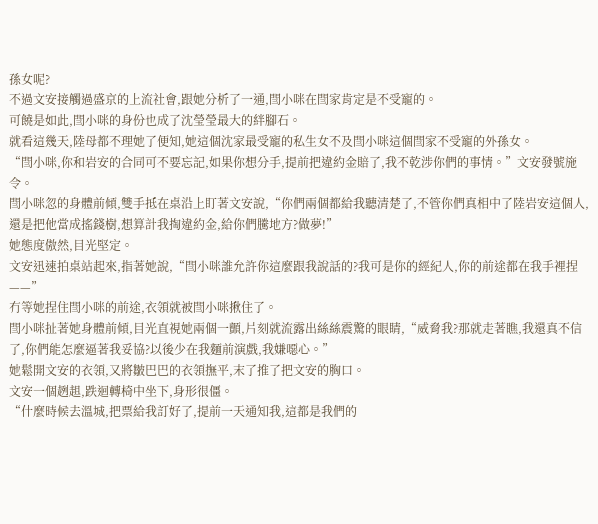孫女呢?
不過文安接觸過盛京的上流社會,跟她分析了一通,閆小咪在閆家肯定是不受寵的。
可饒是如此,閆小咪的身份也成了沈瑩瑩最大的絆腳石。
就看這幾天,陸母都不理她了便知,她這個沈家最受寵的私生女不及閆小咪這個閆家不受寵的外孫女。
“閆小咪,你和岩安的合同可不要忘記,如果你想分手,提前把違約金賠了,我不乾涉你們的事情。”文安發號施令。
閆小咪忽的身體前傾,雙手抵在桌沿上盯著文安說,“你們兩個都給我聽清楚了,不管你們真相中了陸岩安這個人,還是把他當成搖錢樹,想算計我掏違約金,給你們騰地方?做夢!”
她態度傲然,目光堅定。
文安迅速拍桌站起來,指著她說,“閆小咪誰允許你這麼跟我說話的?我可是你的經紀人,你的前途都在我手裡捏——”
冇等她捏住閆小咪的前途,衣領就被閆小咪揪住了。
閆小咪扯著她身體前傾,目光直視她兩個一顫,片刻就流露出絲絲震驚的眼睛,“威脅我?那就走著瞧,我還真不信了,你們能怎麼逼著我妥協?以後少在我麵前演戲,我嫌噁心。”
她鬆開文安的衣領,又將皺巴巴的衣領撫平,末了推了把文安的胸口。
文安一個趔趄,跌迴轉椅中坐下,身形很僵。
“什麼時候去溫城,把票給我訂好了,提前一天通知我,這都是我們的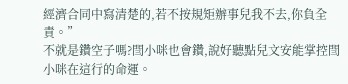經濟合同中寫清楚的,若不按規矩辦事兒我不去,你負全責。”
不就是鑽空子嗎?閆小咪也會鑽,說好聽點兒文安能掌控閆小咪在這行的命運。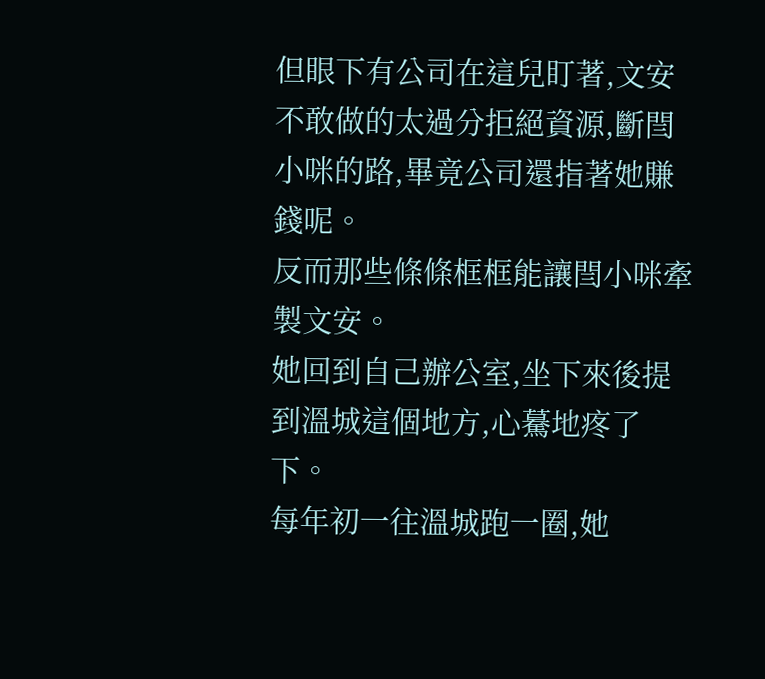但眼下有公司在這兒盯著,文安不敢做的太過分拒絕資源,斷閆小咪的路,畢竟公司還指著她賺錢呢。
反而那些條條框框能讓閆小咪牽製文安。
她回到自己辦公室,坐下來後提到溫城這個地方,心驀地疼了下。
每年初一往溫城跑一圈,她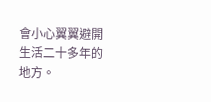會小心翼翼避開生活二十多年的地方。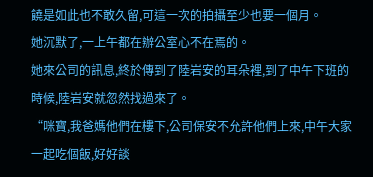饒是如此也不敢久留,可這一次的拍攝至少也要一個月。
她沉默了,一上午都在辦公室心不在焉的。
她來公司的訊息,終於傳到了陸岩安的耳朵裡,到了中午下班的時候,陸岩安就忽然找過來了。
“咪寶,我爸媽他們在樓下,公司保安不允許他們上來,中午大家一起吃個飯,好好談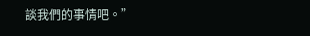談我們的事情吧。”